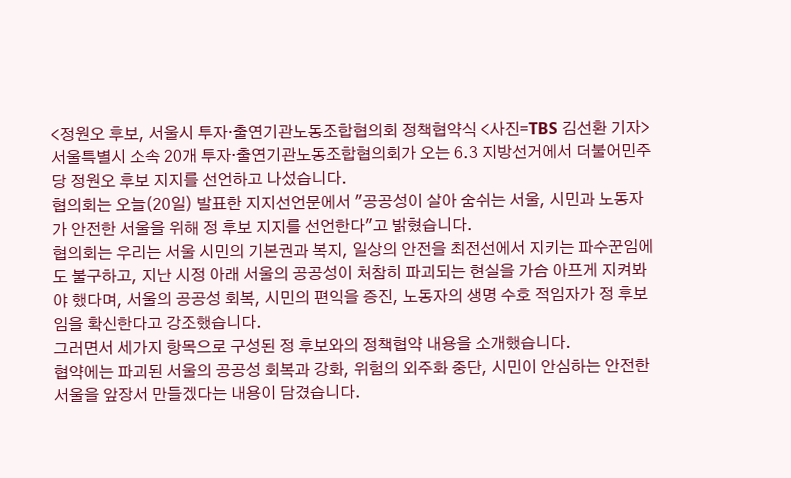<정원오 후보, 서울시 투자·출연기관노동조합협의회 정책협약식 <사진=TBS 김선환 기자>
서울특별시 소속 20개 투자·출연기관노동조합협의회가 오는 6.3 지방선거에서 더불어민주당 정원오 후보 지지를 선언하고 나섰습니다.
협의회는 오늘(20일) 발표한 지지선언문에서 "공공성이 살아 숨쉬는 서울, 시민과 노동자가 안전한 서울을 위해 정 후보 지지를 선언한다"고 밝혔습니다.
협의회는 우리는 서울 시민의 기본권과 복지, 일상의 안전을 최전선에서 지키는 파수꾼임에도 불구하고, 지난 시정 아래 서울의 공공성이 처참히 파괴되는 현실을 가슴 아프게 지켜봐야 했다며, 서울의 공공성 회복, 시민의 편익을 증진, 노동자의 생명 수호 적임자가 정 후보임을 확신한다고 강조했습니다.
그러면서 세가지 항목으로 구성된 정 후보와의 정책협약 내용을 소개했습니다.
협약에는 파괴된 서울의 공공성 회복과 강화, 위험의 외주화 중단, 시민이 안심하는 안전한 서울을 앞장서 만들겠다는 내용이 담겼습니다.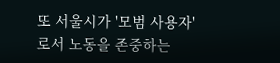또 서울시가 '모범 사용자'로서 노동을 존중하는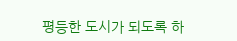평등한 도시가 되도록 하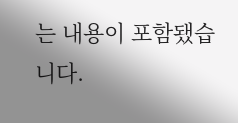는 내용이 포함됐습니다.